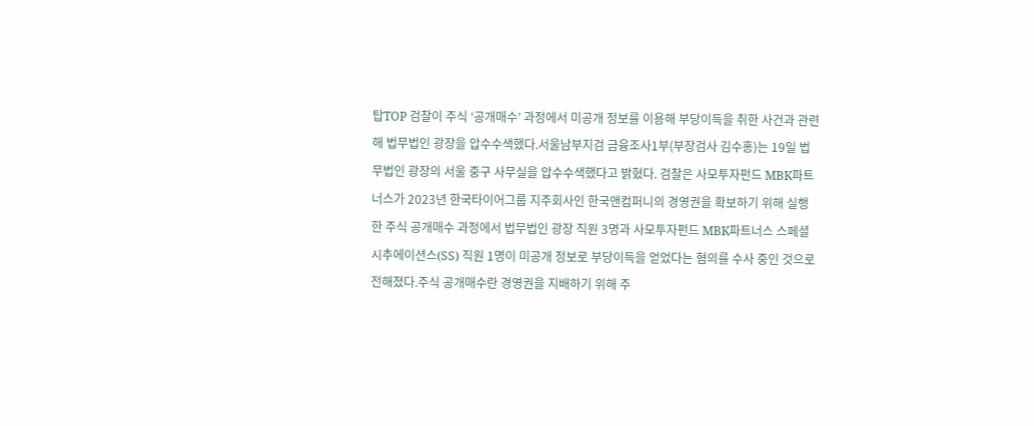탑TOP 검찰이 주식 ‘공개매수’ 과정에서 미공개 정보를 이용해 부당이득을 취한 사건과 관련해 법무법인 광장을 압수수색했다.서울남부지검 금융조사1부(부장검사 김수홍)는 19일 법무법인 광장의 서울 중구 사무실을 압수수색했다고 밝혔다. 검찰은 사모투자펀드 MBK파트너스가 2023년 한국타이어그룹 지주회사인 한국앤컴퍼니의 경영권을 확보하기 위해 실행한 주식 공개매수 과정에서 법무법인 광장 직원 3명과 사모투자펀드 MBK파트너스 스페셜시추에이션스(SS) 직원 1명이 미공개 정보로 부당이득을 얻었다는 혐의를 수사 중인 것으로 전해졌다.주식 공개매수란 경영권을 지배하기 위해 주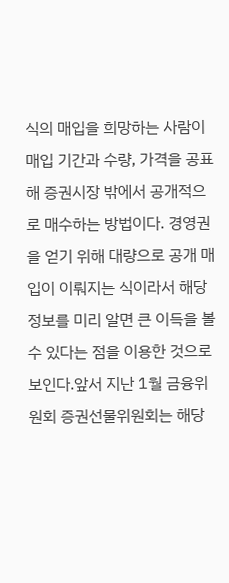식의 매입을 희망하는 사람이 매입 기간과 수량, 가격을 공표해 증권시장 밖에서 공개적으로 매수하는 방법이다. 경영권을 얻기 위해 대량으로 공개 매입이 이뤄지는 식이라서 해당 정보를 미리 알면 큰 이득을 볼 수 있다는 점을 이용한 것으로 보인다.앞서 지난 1월 금융위원회 증권선물위원회는 해당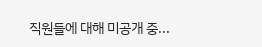직원들에 대해 미공개 중...